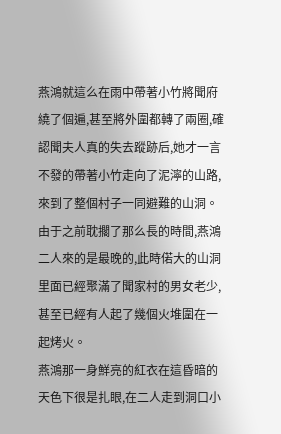燕鴻就這么在雨中帶著小竹將聞府繞了個遍,甚至將外圍都轉了兩圈,確認聞夫人真的失去蹤跡后,她才一言不發的帶著小竹走向了泥濘的山路,來到了整個村子一同避難的山洞。
由于之前耽擱了那么長的時間,燕鴻二人來的是最晚的,此時偌大的山洞里面已經聚滿了聞家村的男女老少,甚至已經有人起了幾個火堆圍在一起烤火。
燕鴻那一身鮮亮的紅衣在這昏暗的天色下很是扎眼,在二人走到洞口小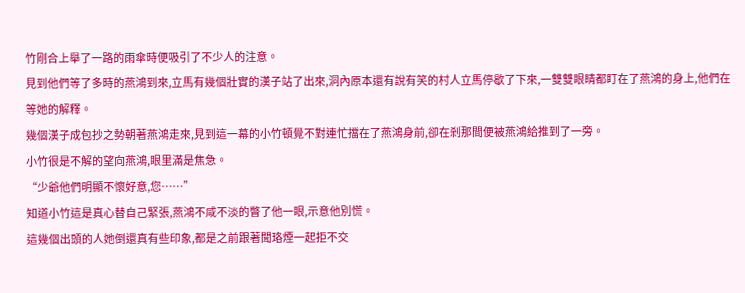竹剛合上舉了一路的雨傘時便吸引了不少人的注意。
見到他們等了多時的燕鴻到來,立馬有幾個壯實的漢子站了出來,洞內原本還有說有笑的村人立馬停歇了下來,一雙雙眼睛都盯在了燕鴻的身上,他們在等她的解釋。
幾個漢子成包抄之勢朝著燕鴻走來,見到這一幕的小竹頓覺不對連忙擋在了燕鴻身前,卻在剎那間便被燕鴻給推到了一旁。
小竹很是不解的望向燕鴻,眼里滿是焦急。
“少爺他們明顯不懷好意,您……”
知道小竹這是真心替自己緊張,燕鴻不咸不淡的瞥了他一眼,示意他別慌。
這幾個出頭的人她倒還真有些印象,都是之前跟著聞珞煙一起拒不交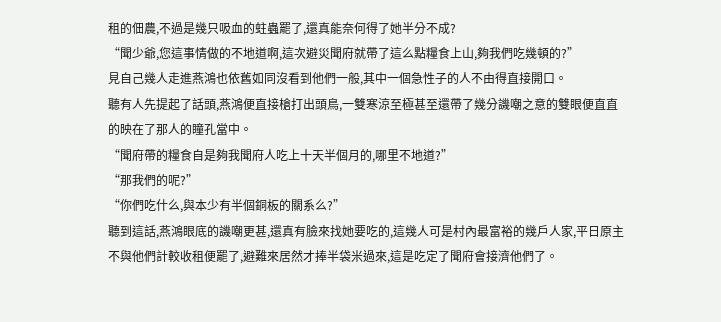租的佃農,不過是幾只吸血的蛀蟲罷了,還真能奈何得了她半分不成?
“聞少爺,您這事情做的不地道啊,這次避災聞府就帶了這么點糧食上山,夠我們吃幾頓的?”
見自己幾人走進燕鴻也依舊如同沒看到他們一般,其中一個急性子的人不由得直接開口。
聽有人先提起了話頭,燕鴻便直接槍打出頭鳥,一雙寒涼至極甚至還帶了幾分譏嘲之意的雙眼便直直的映在了那人的瞳孔當中。
“聞府帶的糧食自是夠我聞府人吃上十天半個月的,哪里不地道?”
“那我們的呢?”
“你們吃什么,與本少有半個銅板的關系么?”
聽到這話,燕鴻眼底的譏嘲更甚,還真有臉來找她要吃的,這幾人可是村內最富裕的幾戶人家,平日原主不與他們計較收租便罷了,避難來居然才捧半袋米過來,這是吃定了聞府會接濟他們了。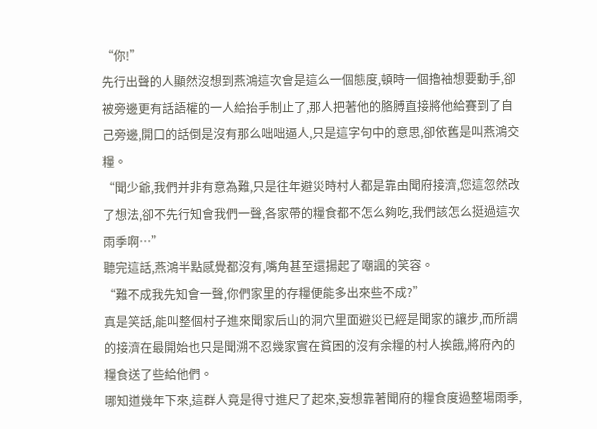“你!”
先行出聲的人顯然沒想到燕鴻這次會是這么一個態度,頓時一個擼袖想要動手,卻被旁邊更有話語權的一人給抬手制止了,那人把著他的胳膊直接將他給賽到了自己旁邊,開口的話倒是沒有那么咄咄逼人,只是這字句中的意思,卻依舊是叫燕鴻交糧。
“聞少爺,我們并非有意為難,只是往年避災時村人都是靠由聞府接濟,您這忽然改了想法,卻不先行知會我們一聲,各家帶的糧食都不怎么夠吃,我們該怎么挺過這次雨季啊…”
聽完這話,燕鴻半點感覺都沒有,嘴角甚至還揚起了嘲諷的笑容。
“難不成我先知會一聲,你們家里的存糧便能多出來些不成?”
真是笑話,能叫整個村子進來聞家后山的洞穴里面避災已經是聞家的讓步,而所謂的接濟在最開始也只是聞溯不忍幾家實在貧困的沒有余糧的村人挨餓,將府內的糧食送了些給他們。
哪知道幾年下來,這群人竟是得寸進尺了起來,妄想靠著聞府的糧食度過整場雨季,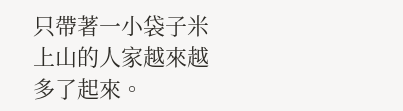只帶著一小袋子米上山的人家越來越多了起來。